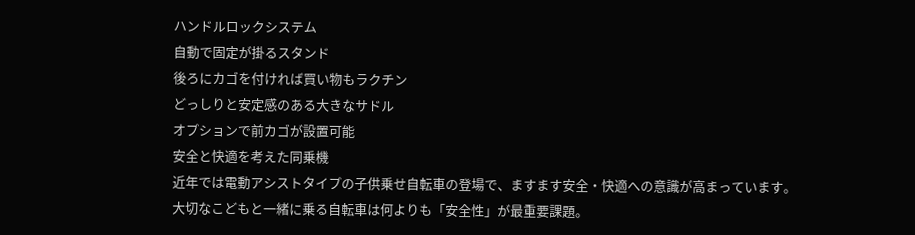ハンドルロックシステム
自動で固定が掛るスタンド
後ろにカゴを付ければ買い物もラクチン
どっしりと安定感のある大きなサドル
オプションで前カゴが設置可能
安全と快適を考えた同乗機
近年では電動アシストタイプの子供乗せ自転車の登場で、ますます安全・快適への意識が高まっています。
大切なこどもと一緒に乗る自転車は何よりも「安全性」が最重要課題。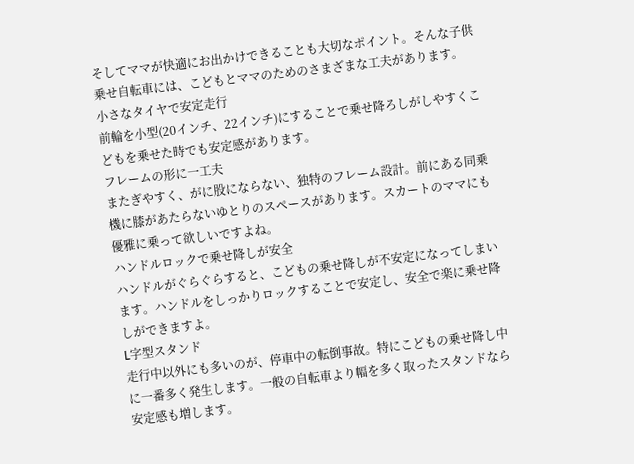そしてママが快適にお出かけできることも大切なポイント。そんな子供乗せ自転車には、こどもとママのためのさまざまな工夫があります。
小さなタイヤで安定走行
前輪を小型(20インチ、22インチ)にすることで乗せ降ろしがしやすくこどもを乗せた時でも安定感があります。
フレームの形に一工夫
またぎやすく、がに股にならない、独特のフレーム設計。前にある同乗機に膝があたらないゆとりのスペースがあります。スカートのママにも優雅に乗って欲しいですよね。
ハンドルロックで乗せ降しが安全
ハンドルがぐらぐらすると、こどもの乗せ降しが不安定になってしまいます。ハンドルをしっかりロックすることで安定し、安全で楽に乗せ降しができますよ。
L字型スタンド
走行中以外にも多いのが、停車中の転倒事故。特にこどもの乗せ降し中に一番多く発生します。一般の自転車より幅を多く取ったスタンドなら安定感も増します。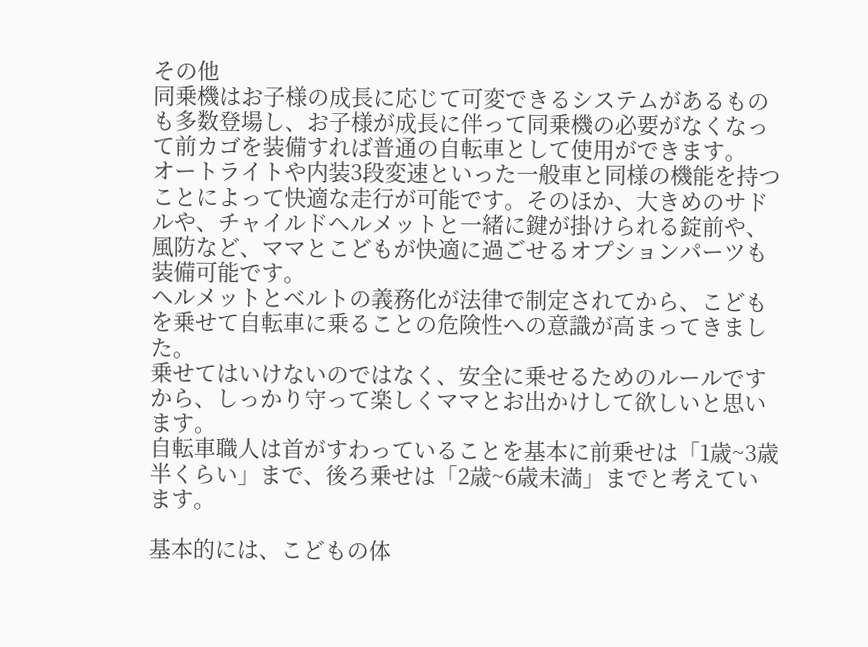その他
同乗機はお子様の成長に応じて可変できるシステムがあるものも多数登場し、お子様が成長に伴って同乗機の必要がなくなって前カゴを装備すれば普通の自転車として使用ができます。
オートライトや内装3段変速といった一般車と同様の機能を持つことによって快適な走行が可能です。そのほか、大きめのサドルや、チャイルドヘルメットと一緒に鍵が掛けられる錠前や、風防など、ママとこどもが快適に過ごせるオプションパーツも装備可能です。
ヘルメットとベルトの義務化が法律で制定されてから、こどもを乗せて自転車に乗ることの危険性への意識が高まってきました。
乗せてはいけないのではなく、安全に乗せるためのルールですから、しっかり守って楽しくママとお出かけして欲しいと思います。
自転車職人は首がすわっていることを基本に前乗せは「1歳~3歳半くらい」まで、後ろ乗せは「2歳~6歳未満」までと考えています。

基本的には、こどもの体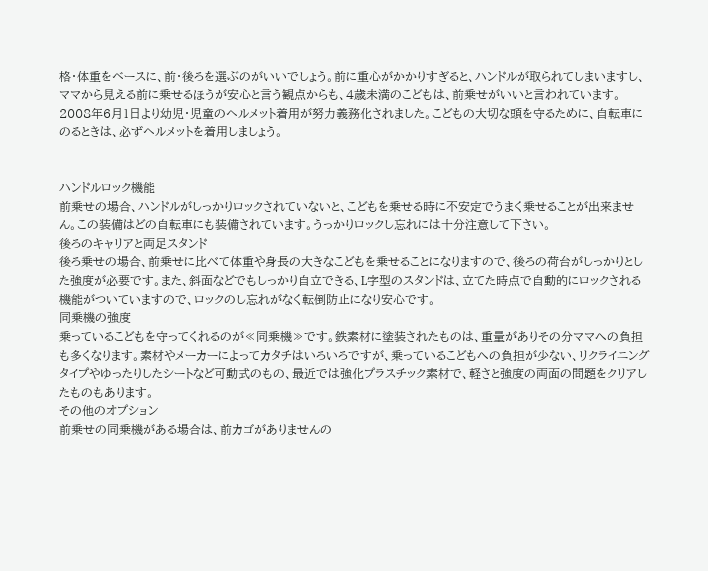格・体重をベースに、前・後ろを選ぶのがいいでしょう。前に重心がかかりすぎると、ハンドルが取られてしまいますし、ママから見える前に乗せるほうが安心と言う観点からも、4歳未満のこどもは、前乗せがいいと言われています。
2008年6月1日より幼児・児童のヘルメット着用が努力義務化されました。こどもの大切な頭を守るために、自転車にのるときは、必ずヘルメットを着用しましょう。


ハンドルロック機能
前乗せの場合、ハンドルがしっかりロックされていないと、こどもを乗せる時に不安定でうまく乗せることが出来ません。この装備はどの自転車にも装備されています。うっかりロックし忘れには十分注意して下さい。
後ろのキャリアと両足スタンド
後ろ乗せの場合、前乗せに比べて体重や身長の大きなこどもを乗せることになりますので、後ろの荷台がしっかりとした強度が必要です。また、斜面などでもしっかり自立できる、L字型のスタンドは、立てた時点で自動的にロックされる機能がついていますので、ロックのし忘れがなく転倒防止になり安心です。
同乗機の強度
乗っているこどもを守ってくれるのが≪同乗機≫です。鉄素材に塗装されたものは、重量がありその分ママへの負担も多くなります。素材やメーカーによってカタチはいろいろですが、乗っているこどもへの負担が少ない、リクライニングタイプやゆったりしたシートなど可動式のもの、最近では強化プラスチック素材で、軽さと強度の両面の問題をクリアしたものもあります。
その他のオプション
前乗せの同乗機がある場合は、前カゴがありませんの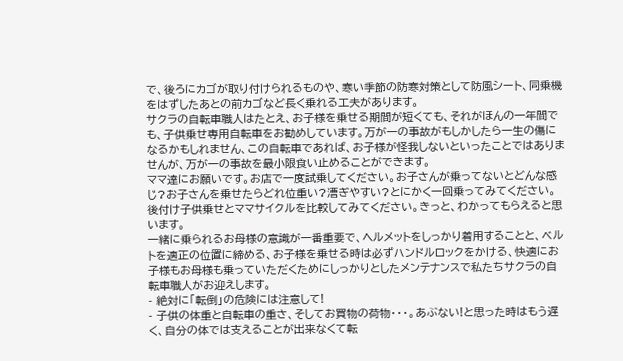で、後ろにカゴが取り付けられるものや、寒い季節の防寒対策として防風シート、同乗機をはずしたあとの前カゴなど長く乗れる工夫があります。
サクラの自転車職人はたとえ、お子様を乗せる期間が短くても、それがほんの一年間でも、子供乗せ専用自転車をお勧めしています。万が一の事故がもしかしたら一生の傷になるかもしれません、この自転車であれば、お子様が怪我しないといったことではありませんが、万が一の事故を最小限食い止めることができます。
ママ達にお願いです。お店で一度試乗してください。お子さんが乗ってないとどんな感じ?お子さんを乗せたらどれ位重い?漕ぎやすい?とにかく一回乗ってみてください。後付け子供乗せとママサイクルを比較してみてください。きっと、わかってもらえると思います。
一緒に乗られるお母様の意識が一番重要で、ヘルメットをしっかり着用することと、ベルトを適正の位置に締める、お子様を乗せる時は必ずハンドルロックをかける、快適にお子様もお母様も乗っていただくためにしっかりとしたメンテナンスで私たちサクラの自転車職人がお迎えします。
- 絶対に「転倒」の危険には注意して!
- 子供の体重と自転車の重さ、そしてお買物の荷物・・・。あぶない!と思った時はもう遅く、自分の体では支えることが出来なくて転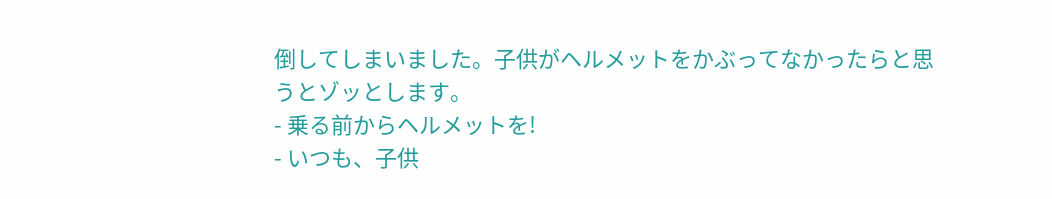倒してしまいました。子供がヘルメットをかぶってなかったらと思うとゾッとします。
- 乗る前からヘルメットを!
- いつも、子供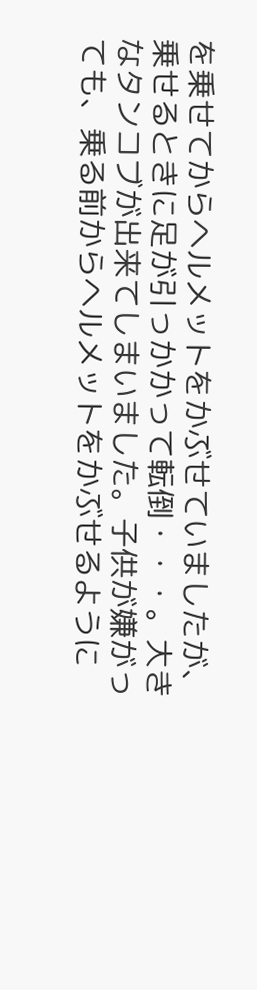を乗せてからヘルメットをかぶせていましたが、乗せるときに足が引っかかって転倒・・・。大きなタンコブが出来てしまいました。子供が嫌がっても、乗る前からヘルメットをかぶせるように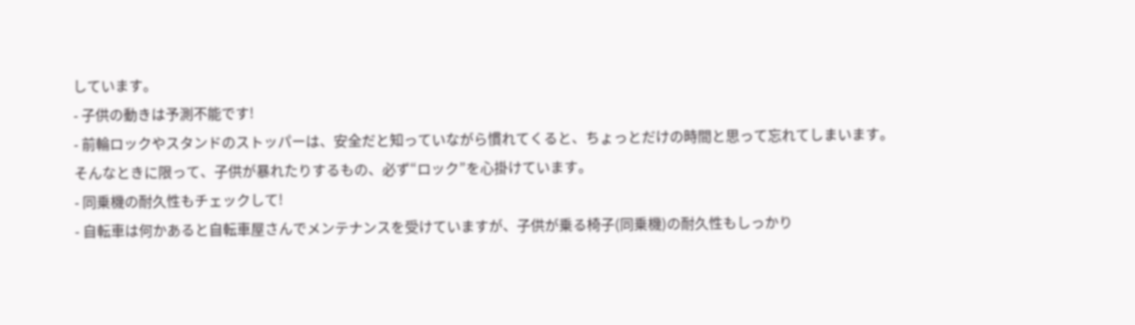しています。
- 子供の動きは予測不能です!
- 前輪ロックやスタンドのストッパーは、安全だと知っていながら慣れてくると、ちょっとだけの時間と思って忘れてしまいます。
そんなときに限って、子供が暴れたりするもの、必ず“ロック”を心掛けています。
- 同乗機の耐久性もチェックして!
- 自転車は何かあると自転車屋さんでメンテナンスを受けていますが、子供が乗る椅子(同乗機)の耐久性もしっかり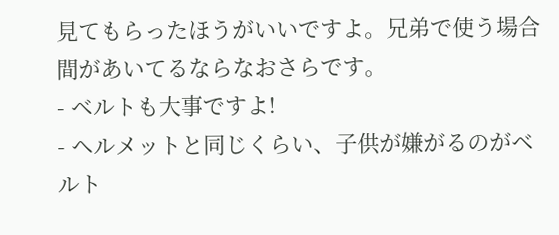見てもらったほうがいいですよ。兄弟で使う場合間があいてるならなおさらです。
- ベルトも大事ですよ!
- ヘルメットと同じくらい、子供が嫌がるのがベルト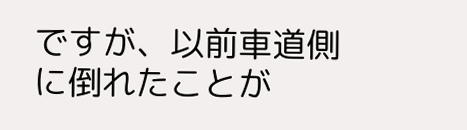ですが、以前車道側に倒れたことが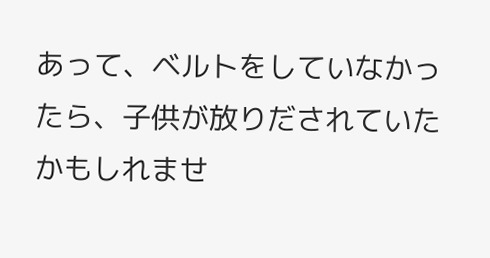あって、ベルトをしていなかったら、子供が放りだされていたかもしれませ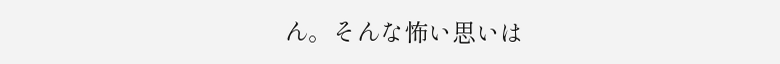ん。そんな怖い思いは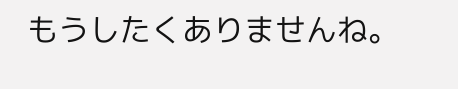もうしたくありませんね。